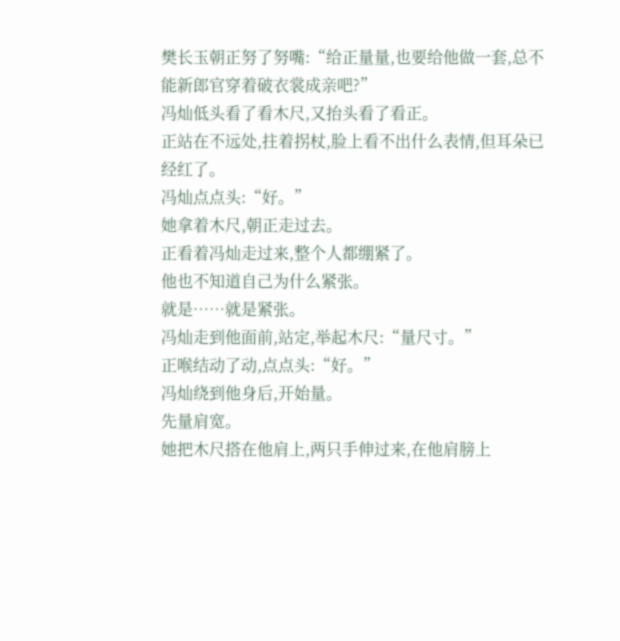樊长玉朝正努了努嘴:“给正量量,也要给他做一套,总不能新郎官穿着破衣裳成亲吧?”
冯灿低头看了看木尺,又抬头看了看正。
正站在不远处,拄着拐杖,脸上看不出什么表情,但耳朵已经红了。
冯灿点点头:“好。”
她拿着木尺,朝正走过去。
正看着冯灿走过来,整个人都绷紧了。
他也不知道自己为什么紧张。
就是……就是紧张。
冯灿走到他面前,站定,举起木尺:“量尺寸。”
正喉结动了动,点点头:“好。”
冯灿绕到他身后,开始量。
先量肩宽。
她把木尺搭在他肩上,两只手伸过来,在他肩膀上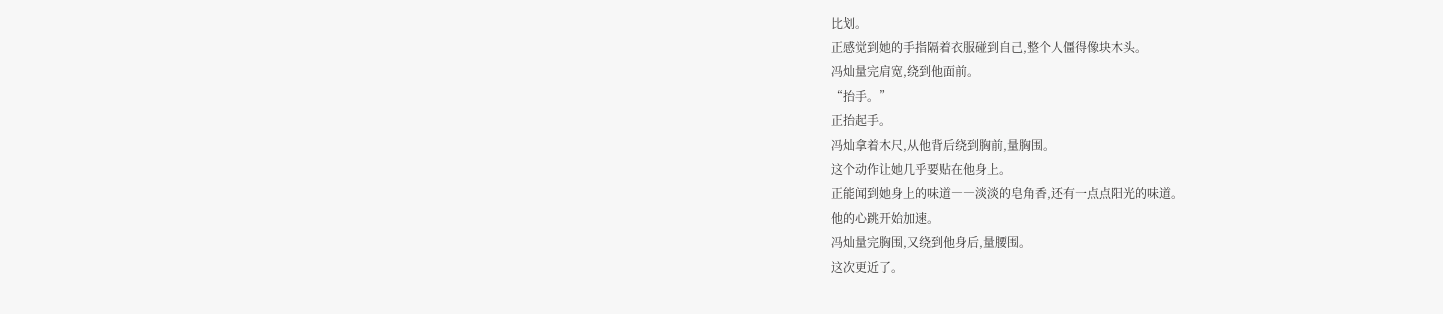比划。
正感觉到她的手指隔着衣服碰到自己,整个人僵得像块木头。
冯灿量完肩宽,绕到他面前。
“抬手。”
正抬起手。
冯灿拿着木尺,从他背后绕到胸前,量胸围。
这个动作让她几乎要贴在他身上。
正能闻到她身上的味道――淡淡的皂角香,还有一点点阳光的味道。
他的心跳开始加速。
冯灿量完胸围,又绕到他身后,量腰围。
这次更近了。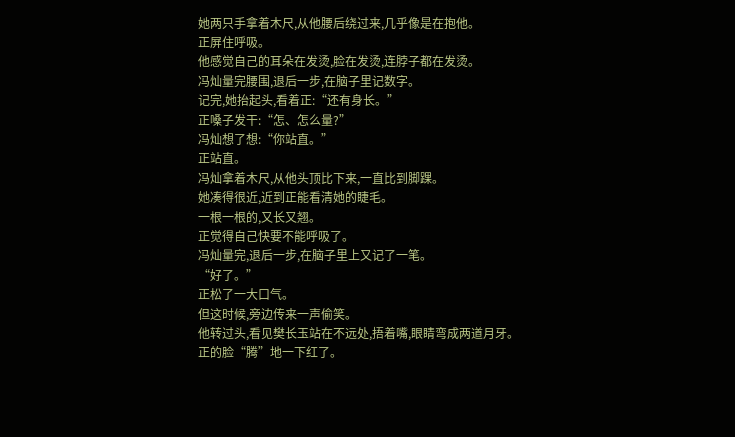她两只手拿着木尺,从他腰后绕过来,几乎像是在抱他。
正屏住呼吸。
他感觉自己的耳朵在发烫,脸在发烫,连脖子都在发烫。
冯灿量完腰围,退后一步,在脑子里记数字。
记完,她抬起头,看着正:“还有身长。”
正嗓子发干:“怎、怎么量?”
冯灿想了想:“你站直。”
正站直。
冯灿拿着木尺,从他头顶比下来,一直比到脚踝。
她凑得很近,近到正能看清她的睫毛。
一根一根的,又长又翘。
正觉得自己快要不能呼吸了。
冯灿量完,退后一步,在脑子里上又记了一笔。
“好了。”
正松了一大口气。
但这时候,旁边传来一声偷笑。
他转过头,看见樊长玉站在不远处,捂着嘴,眼睛弯成两道月牙。
正的脸“腾”地一下红了。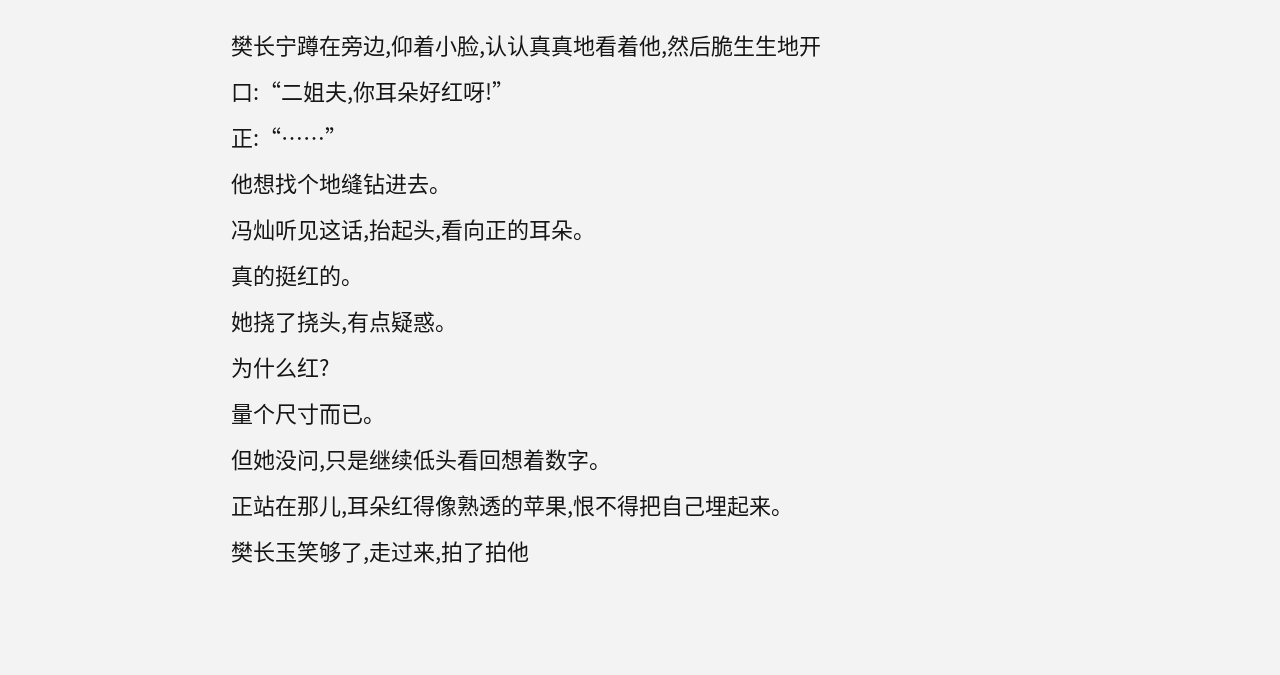樊长宁蹲在旁边,仰着小脸,认认真真地看着他,然后脆生生地开口:“二姐夫,你耳朵好红呀!”
正:“……”
他想找个地缝钻进去。
冯灿听见这话,抬起头,看向正的耳朵。
真的挺红的。
她挠了挠头,有点疑惑。
为什么红?
量个尺寸而已。
但她没问,只是继续低头看回想着数字。
正站在那儿,耳朵红得像熟透的苹果,恨不得把自己埋起来。
樊长玉笑够了,走过来,拍了拍他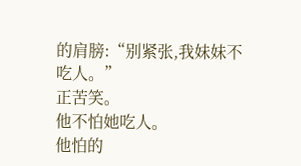的肩膀:“别紧张,我妹妹不吃人。”
正苦笑。
他不怕她吃人。
他怕的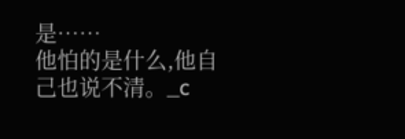是……
他怕的是什么,他自己也说不清。_c